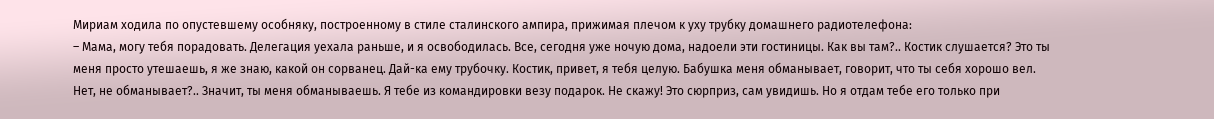Мириам ходила по опустевшему особняку, построенному в стиле сталинского ампира, прижимая плечом к уху трубку домашнего радиотелефона:
– Мама, могу тебя порадовать. Делегация уехала раньше, и я освободилась. Все, сегодня уже ночую дома, надоели эти гостиницы. Как вы там?.. Костик слушается? Это ты меня просто утешаешь, я же знаю, какой он сорванец. Дай-ка ему трубочку. Костик, привет, я тебя целую. Бабушка меня обманывает, говорит, что ты себя хорошо вел. Нет, не обманывает?.. Значит, ты меня обманываешь. Я тебе из командировки везу подарок. Не скажу! Это сюрприз, сам увидишь. Но я отдам тебе его только при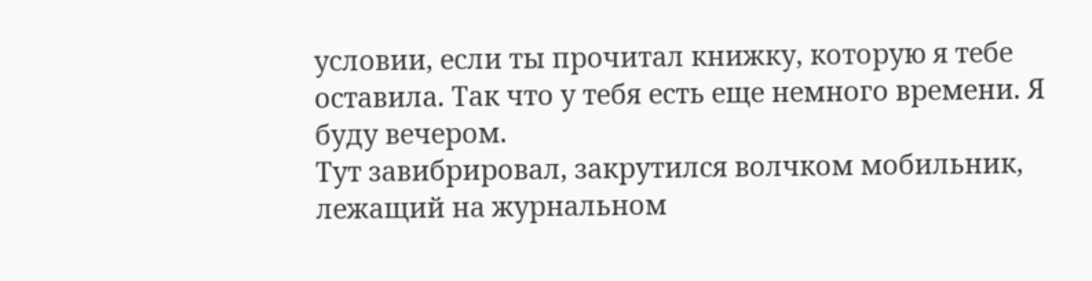условии, если ты прочитал книжку, которую я тебе оставила. Так что у тебя есть еще немного времени. Я буду вечером.
Тут завибрировал, закрутился волчком мобильник, лежащий на журнальном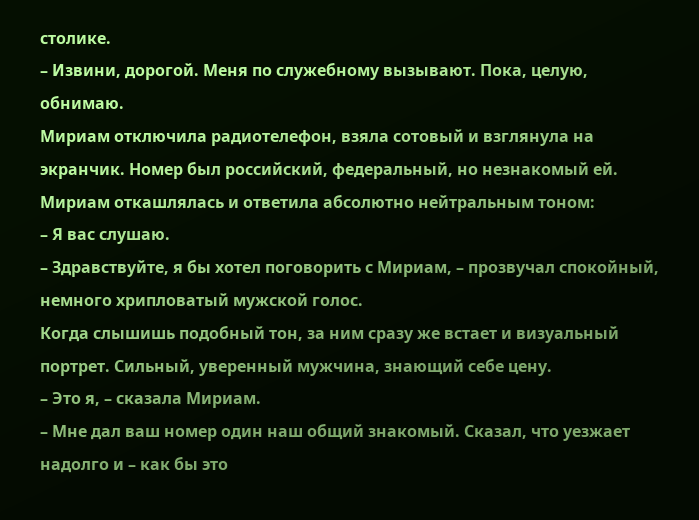столике.
– Извини, дорогой. Меня по служебному вызывают. Пока, целую, обнимаю.
Мириам отключила радиотелефон, взяла сотовый и взглянула на экранчик. Номер был российский, федеральный, но незнакомый ей.
Мириам откашлялась и ответила абсолютно нейтральным тоном:
– Я вас слушаю.
– Здравствуйте, я бы хотел поговорить с Мириам, – прозвучал спокойный, немного хрипловатый мужской голос.
Когда слышишь подобный тон, за ним сразу же встает и визуальный портрет. Сильный, уверенный мужчина, знающий себе цену.
– Это я, – сказала Мириам.
– Мне дал ваш номер один наш общий знакомый. Сказал, что уезжает надолго и – как бы это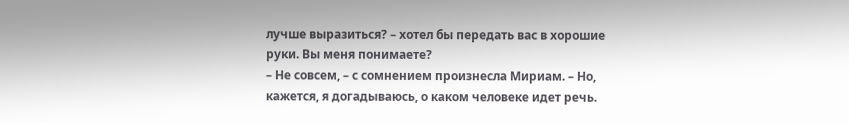лучше выразиться? – хотел бы передать вас в хорошие руки. Вы меня понимаете?
– Не совсем, – с сомнением произнесла Мириам. – Но, кажется, я догадываюсь, о каком человеке идет речь.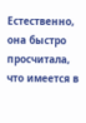Естественно, она быстро просчитала, что имеется в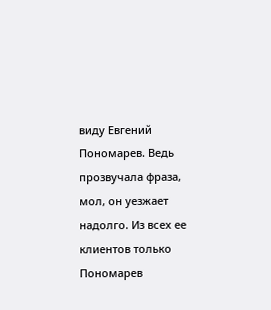виду Евгений Пономарев. Ведь прозвучала фраза, мол, он уезжает надолго. Из всех ее клиентов только Пономарев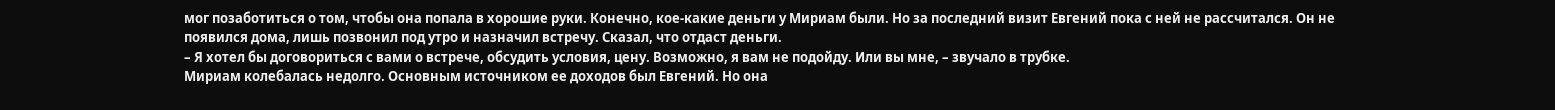мог позаботиться о том, чтобы она попала в хорошие руки. Конечно, кое-какие деньги у Мириам были. Но за последний визит Евгений пока с ней не рассчитался. Он не появился дома, лишь позвонил под утро и назначил встречу. Сказал, что отдаст деньги.
– Я хотел бы договориться с вами о встрече, обсудить условия, цену. Возможно, я вам не подойду. Или вы мне, – звучало в трубке.
Мириам колебалась недолго. Основным источником ее доходов был Евгений. Но она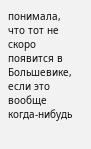понимала, что тот не скоро появится в Большевике, если это вообще когда-нибудь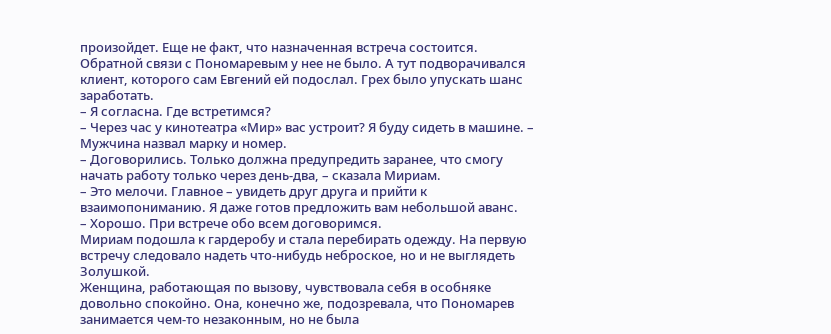произойдет. Еще не факт, что назначенная встреча состоится. Обратной связи с Пономаревым у нее не было. А тут подворачивался клиент, которого сам Евгений ей подослал. Грех было упускать шанс заработать.
– Я согласна. Где встретимся?
– Через час у кинотеатра «Мир» вас устроит? Я буду сидеть в машине. – Мужчина назвал марку и номер.
– Договорились. Только должна предупредить заранее, что смогу начать работу только через день-два, – сказала Мириам.
– Это мелочи. Главное – увидеть друг друга и прийти к взаимопониманию. Я даже готов предложить вам небольшой аванс.
– Хорошо. При встрече обо всем договоримся.
Мириам подошла к гардеробу и стала перебирать одежду. На первую встречу следовало надеть что-нибудь неброское, но и не выглядеть Золушкой.
Женщина, работающая по вызову, чувствовала себя в особняке довольно спокойно. Она, конечно же, подозревала, что Пономарев занимается чем-то незаконным, но не была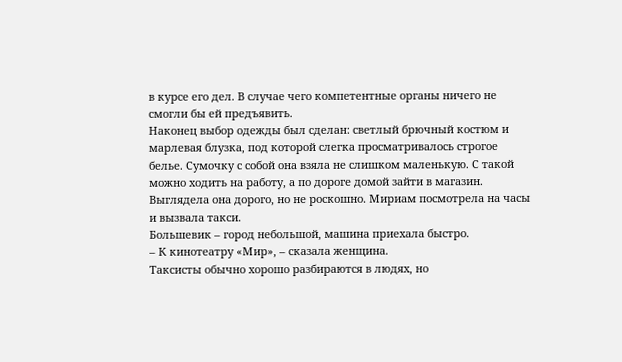в курсе его дел. В случае чего компетентные органы ничего не смогли бы ей предъявить.
Наконец выбор одежды был сделан: светлый брючный костюм и марлевая блузка, под которой слегка просматривалось строгое белье. Сумочку с собой она взяла не слишком маленькую. С такой можно ходить на работу, а по дороге домой зайти в магазин. Выглядела она дорого, но не роскошно. Мириам посмотрела на часы и вызвала такси.
Большевик – город небольшой, машина приехала быстро.
– К кинотеатру «Мир», – сказала женщина.
Таксисты обычно хорошо разбираются в людях, но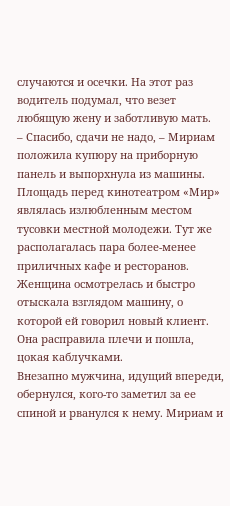случаются и осечки. На этот раз водитель подумал, что везет любящую жену и заботливую мать.
– Спасибо, сдачи не надо, – Мириам положила купюру на приборную панель и выпорхнула из машины.
Площадь перед кинотеатром «Мир» являлась излюбленным местом тусовки местной молодежи. Тут же располагалась пара более-менее приличных кафе и ресторанов. Женщина осмотрелась и быстро отыскала взглядом машину, о которой ей говорил новый клиент. Она расправила плечи и пошла, цокая каблучками.
Внезапно мужчина, идущий впереди, обернулся, кого-то заметил за ее спиной и рванулся к нему. Мириам и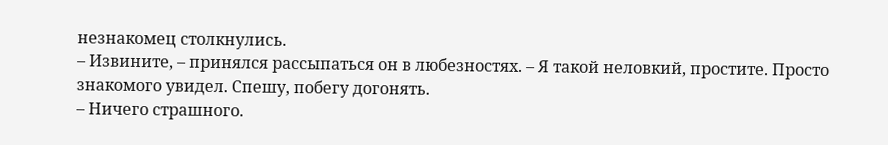незнакомец столкнулись.
– Извините, – принялся рассыпаться он в любезностях. – Я такой неловкий, простите. Просто знакомого увидел. Спешу, побегу догонять.
– Ничего страшного.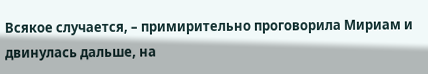Всякое случается, – примирительно проговорила Мириам и двинулась дальше, на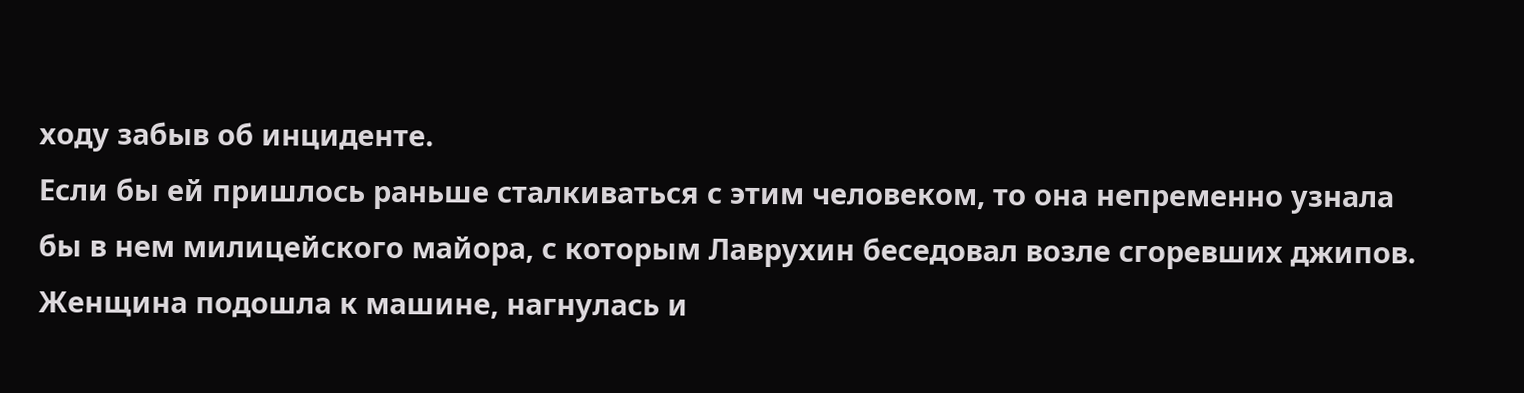ходу забыв об инциденте.
Если бы ей пришлось раньше сталкиваться с этим человеком, то она непременно узнала бы в нем милицейского майора, с которым Лаврухин беседовал возле сгоревших джипов. Женщина подошла к машине, нагнулась и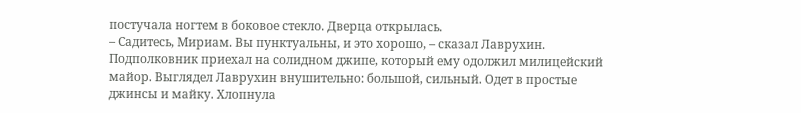постучала ногтем в боковое стекло. Дверца открылась.
– Садитесь, Мириам. Вы пунктуальны, и это хорошо, – сказал Лаврухин.
Подполковник приехал на солидном джипе, который ему одолжил милицейский майор. Выглядел Лаврухин внушительно: большой, сильный. Одет в простые джинсы и майку. Хлопнула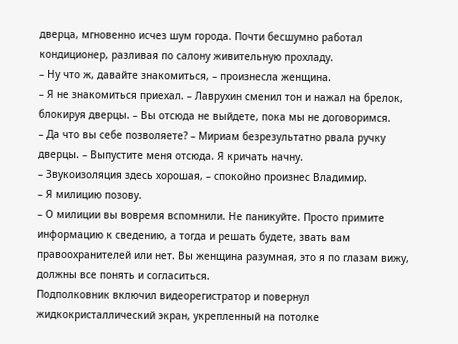дверца, мгновенно исчез шум города. Почти бесшумно работал кондиционер, разливая по салону живительную прохладу.
– Ну что ж, давайте знакомиться, – произнесла женщина.
– Я не знакомиться приехал. – Лаврухин сменил тон и нажал на брелок, блокируя дверцы. – Вы отсюда не выйдете, пока мы не договоримся.
– Да что вы себе позволяете? – Мириам безрезультатно рвала ручку дверцы. – Выпустите меня отсюда. Я кричать начну.
– Звукоизоляция здесь хорошая, – спокойно произнес Владимир.
– Я милицию позову.
– О милиции вы вовремя вспомнили. Не паникуйте. Просто примите информацию к сведению, а тогда и решать будете, звать вам правоохранителей или нет. Вы женщина разумная, это я по глазам вижу, должны все понять и согласиться.
Подполковник включил видеорегистратор и повернул жидкокристаллический экран, укрепленный на потолке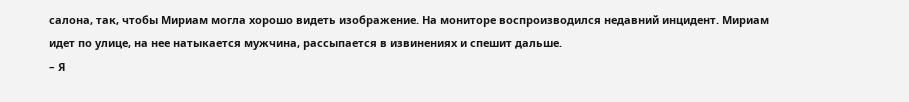салона, так, чтобы Мириам могла хорошо видеть изображение. На мониторе воспроизводился недавний инцидент. Мириам идет по улице, на нее натыкается мужчина, рассыпается в извинениях и спешит дальше.
– Я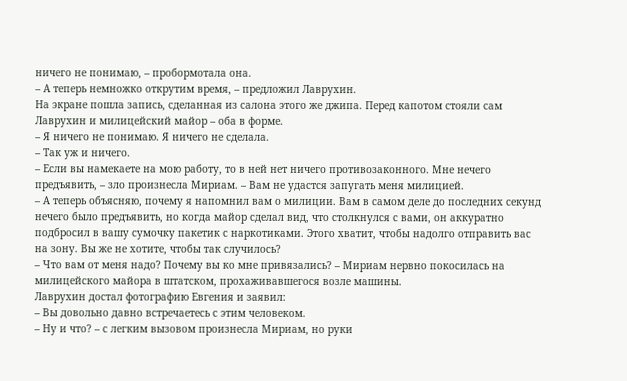ничего не понимаю, – пробормотала она.
– А теперь немножко открутим время, – предложил Лаврухин.
На экране пошла запись, сделанная из салона этого же джипа. Перед капотом стояли сам Лаврухин и милицейский майор – оба в форме.
– Я ничего не понимаю. Я ничего не сделала.
– Так уж и ничего.
– Если вы намекаете на мою работу, то в ней нет ничего противозаконного. Мне нечего предъявить, – зло произнесла Мириам. – Вам не удастся запугать меня милицией.
– А теперь объясняю, почему я напомнил вам о милиции. Вам в самом деле до последних секунд нечего было предъявить, но когда майор сделал вид, что столкнулся с вами, он аккуратно подбросил в вашу сумочку пакетик с наркотиками. Этого хватит, чтобы надолго отправить вас на зону. Вы же не хотите, чтобы так случилось?
– Что вам от меня надо? Почему вы ко мне привязались? – Мириам нервно покосилась на милицейского майора в штатском, прохаживавшегося возле машины.
Лаврухин достал фотографию Евгения и заявил:
– Вы довольно давно встречаетесь с этим человеком.
– Ну и что? – с легким вызовом произнесла Мириам, но руки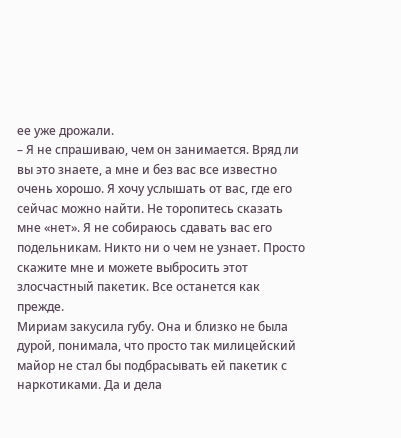ее уже дрожали.
– Я не спрашиваю, чем он занимается. Вряд ли вы это знаете, а мне и без вас все известно очень хорошо. Я хочу услышать от вас, где его сейчас можно найти. Не торопитесь сказать мне «нет». Я не собираюсь сдавать вас его подельникам. Никто ни о чем не узнает. Просто скажите мне и можете выбросить этот злосчастный пакетик. Все останется как прежде.
Мириам закусила губу. Она и близко не была дурой, понимала, что просто так милицейский майор не стал бы подбрасывать ей пакетик с наркотиками. Да и дела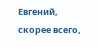Евгений, скорее всего,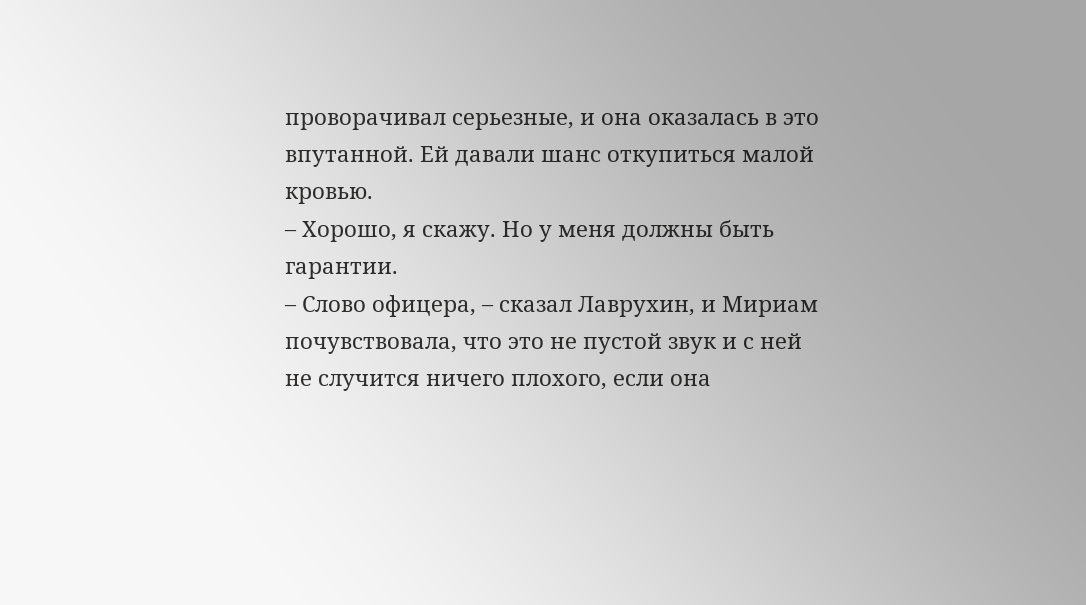проворачивал серьезные, и она оказалась в это впутанной. Ей давали шанс откупиться малой кровью.
– Хорошо, я скажу. Но у меня должны быть гарантии.
– Слово офицера, – сказал Лаврухин, и Мириам почувствовала, что это не пустой звук и с ней не случится ничего плохого, если она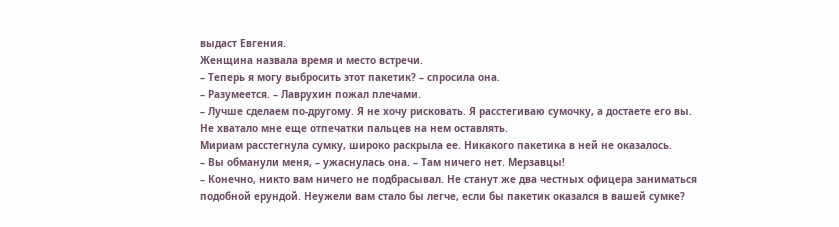выдаст Евгения.
Женщина назвала время и место встречи.
– Теперь я могу выбросить этот пакетик? – спросила она.
– Разумеется. – Лаврухин пожал плечами.
– Лучше сделаем по-другому. Я не хочу рисковать. Я расстегиваю сумочку, а достаете его вы. Не хватало мне еще отпечатки пальцев на нем оставлять.
Мириам расстегнула сумку, широко раскрыла ее. Никакого пакетика в ней не оказалось.
– Вы обманули меня, – ужаснулась она. – Там ничего нет. Мерзавцы!
– Конечно, никто вам ничего не подбрасывал. Не станут же два честных офицера заниматься подобной ерундой. Неужели вам стало бы легче, если бы пакетик оказался в вашей сумке?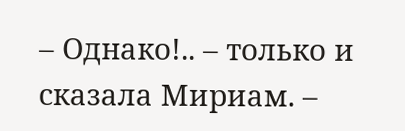– Однако!.. – только и сказала Мириам. –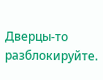Дверцы-то разблокируйте.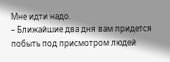Мне идти надо.
– Ближайшие два дня вам придется побыть под присмотром людей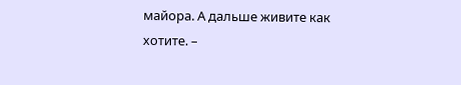майора. А дальше живите как хотите. –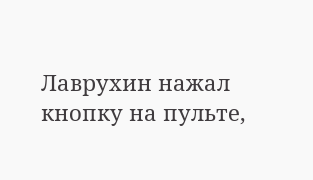Лаврухин нажал кнопку на пульте,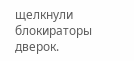щелкнули блокираторы дверок.